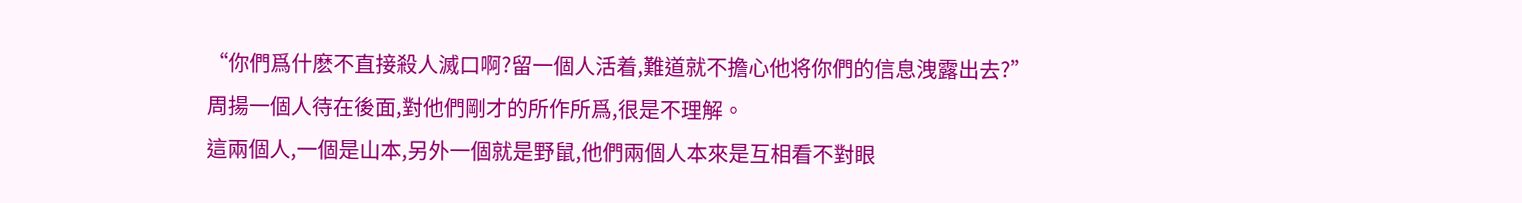“你們爲什麽不直接殺人滅口啊?留一個人活着,難道就不擔心他将你們的信息洩露出去?”
周揚一個人待在後面,對他們剛才的所作所爲,很是不理解。
這兩個人,一個是山本,另外一個就是野鼠,他們兩個人本來是互相看不對眼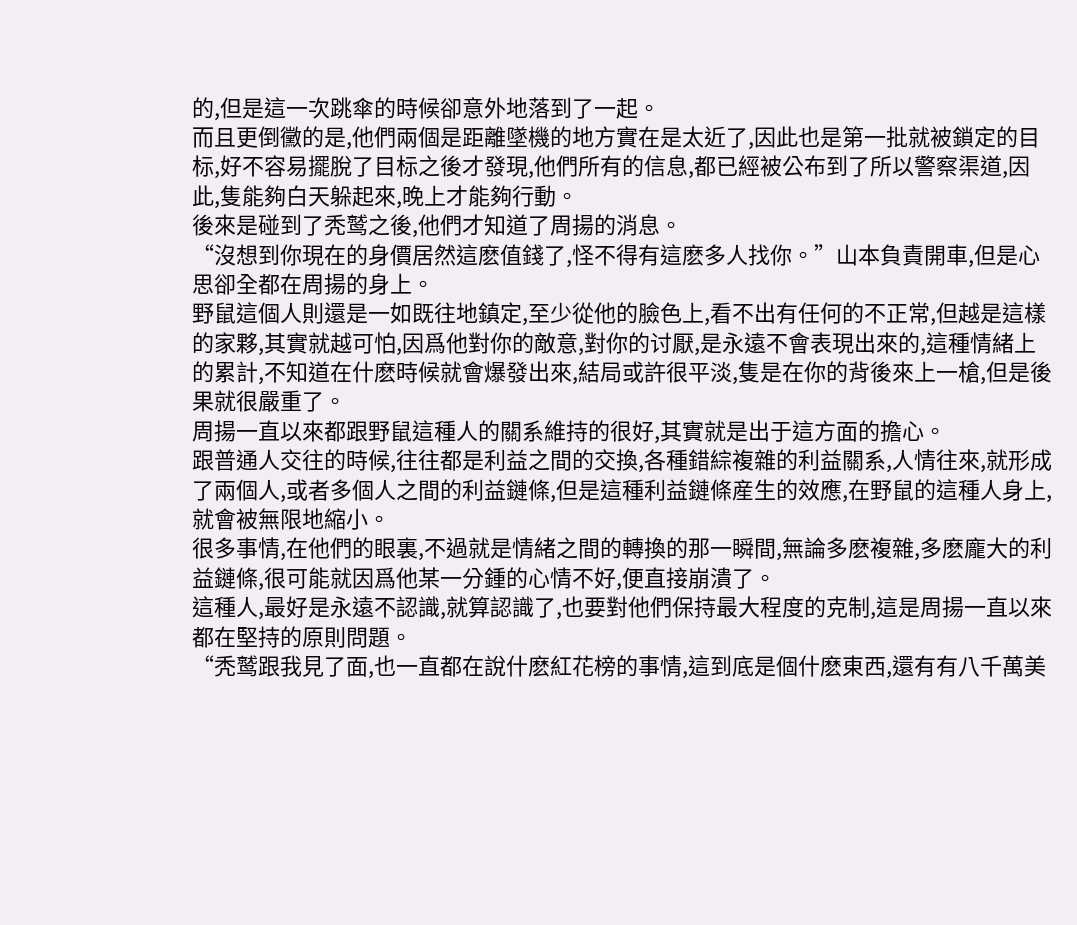的,但是這一次跳傘的時候卻意外地落到了一起。
而且更倒黴的是,他們兩個是距離墜機的地方實在是太近了,因此也是第一批就被鎖定的目标,好不容易擺脫了目标之後才發現,他們所有的信息,都已經被公布到了所以警察渠道,因此,隻能夠白天躲起來,晚上才能夠行動。
後來是碰到了秃鹫之後,他們才知道了周揚的消息。
“沒想到你現在的身價居然這麽值錢了,怪不得有這麽多人找你。”山本負責開車,但是心思卻全都在周揚的身上。
野鼠這個人則還是一如既往地鎮定,至少從他的臉色上,看不出有任何的不正常,但越是這樣的家夥,其實就越可怕,因爲他對你的敵意,對你的讨厭,是永遠不會表現出來的,這種情緒上的累計,不知道在什麽時候就會爆發出來,結局或許很平淡,隻是在你的背後來上一槍,但是後果就很嚴重了。
周揚一直以來都跟野鼠這種人的關系維持的很好,其實就是出于這方面的擔心。
跟普通人交往的時候,往往都是利益之間的交換,各種錯綜複雜的利益關系,人情往來,就形成了兩個人,或者多個人之間的利益鏈條,但是這種利益鏈條産生的效應,在野鼠的這種人身上,就會被無限地縮小。
很多事情,在他們的眼裏,不過就是情緒之間的轉換的那一瞬間,無論多麽複雜,多麽龐大的利益鏈條,很可能就因爲他某一分鍾的心情不好,便直接崩潰了。
這種人,最好是永遠不認識,就算認識了,也要對他們保持最大程度的克制,這是周揚一直以來都在堅持的原則問題。
“秃鹫跟我見了面,也一直都在說什麽紅花榜的事情,這到底是個什麽東西,還有有八千萬美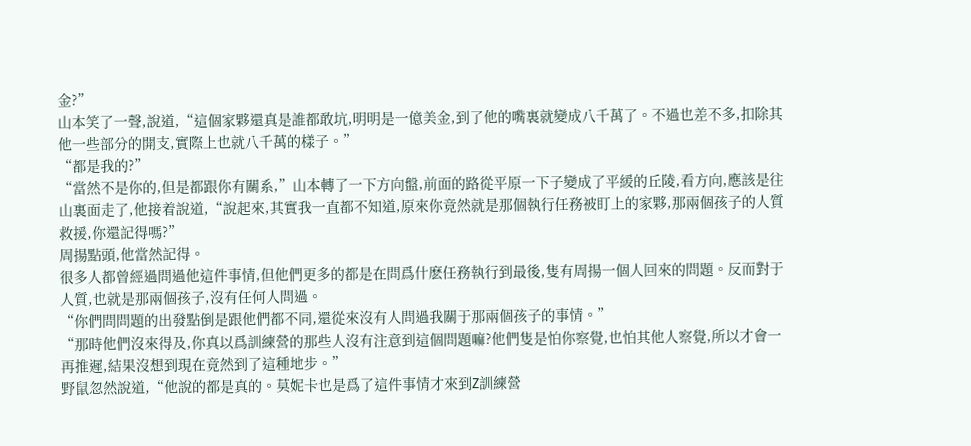金?”
山本笑了一聲,說道,“這個家夥還真是誰都敢坑,明明是一億美金,到了他的嘴裏就變成八千萬了。不過也差不多,扣除其他一些部分的開支,實際上也就八千萬的樣子。”
“都是我的?”
“當然不是你的,但是都跟你有關系,”山本轉了一下方向盤,前面的路從平原一下子變成了平緩的丘陵,看方向,應該是往山裏面走了,他接着說道,“說起來,其實我一直都不知道,原來你竟然就是那個執行任務被盯上的家夥,那兩個孩子的人質救援,你還記得嗎?”
周揚點頭,他當然記得。
很多人都曾經過問過他這件事情,但他們更多的都是在問爲什麽任務執行到最後,隻有周揚一個人回來的問題。反而對于人質,也就是那兩個孩子,沒有任何人問過。
“你們問問題的出發點倒是跟他們都不同,還從來沒有人問過我關于那兩個孩子的事情。”
“那時他們沒來得及,你真以爲訓練營的那些人沒有注意到這個問題嘛?他們隻是怕你察覺,也怕其他人察覺,所以才會一再推遲,結果沒想到現在竟然到了這種地步。”
野鼠忽然說道,“他說的都是真的。莫妮卡也是爲了這件事情才來到Z訓練營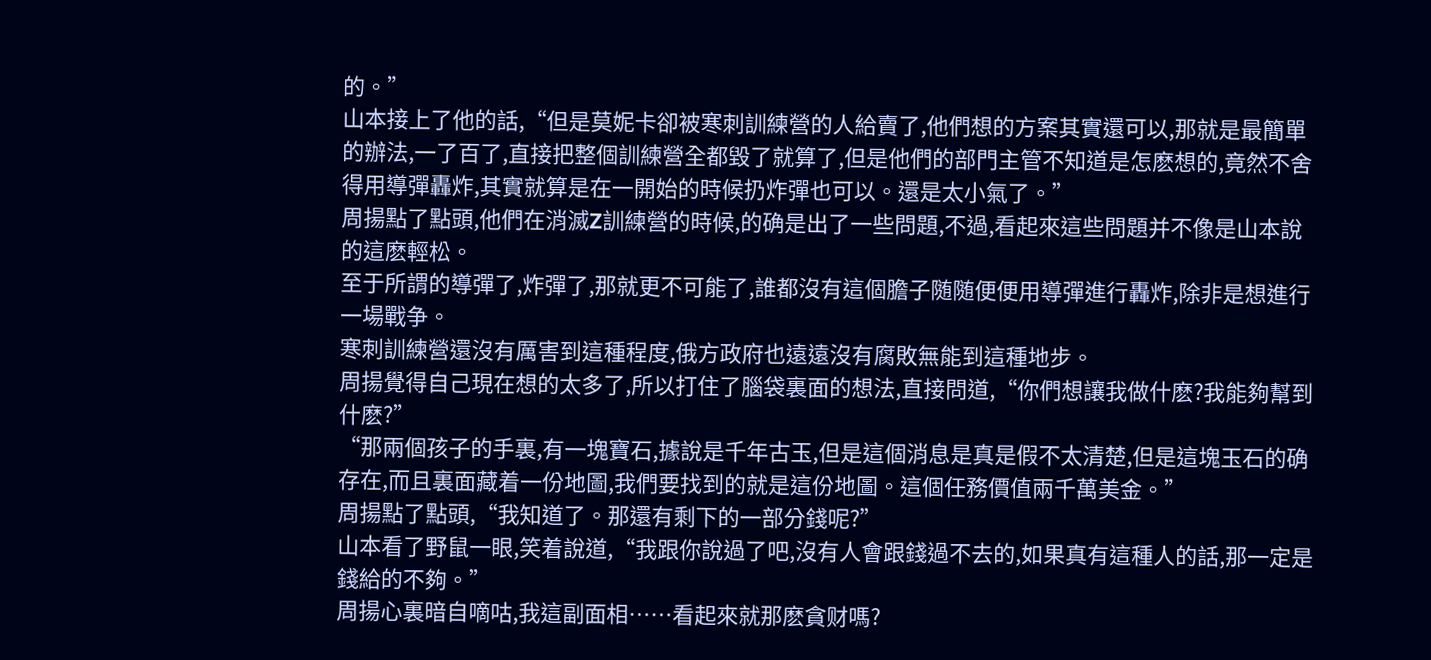的。”
山本接上了他的話,“但是莫妮卡卻被寒刺訓練營的人給賣了,他們想的方案其實還可以,那就是最簡單的辦法,一了百了,直接把整個訓練營全都毀了就算了,但是他們的部門主管不知道是怎麽想的,竟然不舍得用導彈轟炸,其實就算是在一開始的時候扔炸彈也可以。還是太小氣了。”
周揚點了點頭,他們在消滅Z訓練營的時候,的确是出了一些問題,不過,看起來這些問題并不像是山本說的這麽輕松。
至于所謂的導彈了,炸彈了,那就更不可能了,誰都沒有這個膽子随随便便用導彈進行轟炸,除非是想進行一場戰争。
寒刺訓練營還沒有厲害到這種程度,俄方政府也遠遠沒有腐敗無能到這種地步。
周揚覺得自己現在想的太多了,所以打住了腦袋裏面的想法,直接問道,“你們想讓我做什麽?我能夠幫到什麽?”
“那兩個孩子的手裏,有一塊寶石,據說是千年古玉,但是這個消息是真是假不太清楚,但是這塊玉石的确存在,而且裏面藏着一份地圖,我們要找到的就是這份地圖。這個任務價值兩千萬美金。”
周揚點了點頭,“我知道了。那還有剩下的一部分錢呢?”
山本看了野鼠一眼,笑着說道,“我跟你說過了吧,沒有人會跟錢過不去的,如果真有這種人的話,那一定是錢給的不夠。”
周揚心裏暗自嘀咕,我這副面相……看起來就那麽貪财嗎?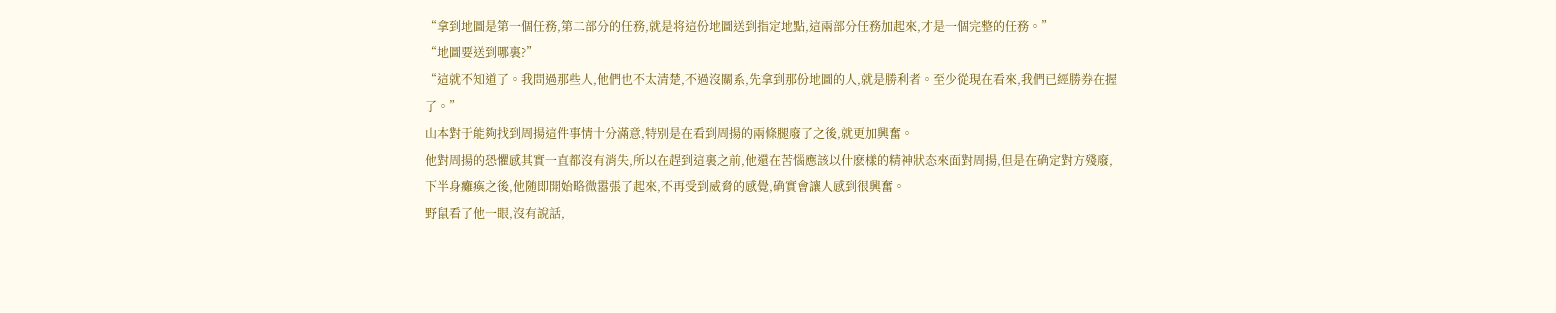“拿到地圖是第一個任務,第二部分的任務,就是将這份地圖送到指定地點,這兩部分任務加起來,才是一個完整的任務。”
“地圖要送到哪裏?”
“這就不知道了。我問過那些人,他們也不太清楚,不過沒關系,先拿到那份地圖的人,就是勝利者。至少從現在看來,我們已經勝券在握了。”
山本對于能夠找到周揚這件事情十分滿意,特别是在看到周揚的兩條腿廢了之後,就更加興奮。
他對周揚的恐懼感其實一直都沒有消失,所以在趕到這裏之前,他還在苦惱應該以什麽樣的精神狀态來面對周揚,但是在确定對方殘廢,下半身癱瘓之後,他随即開始略微嚣張了起來,不再受到威脅的感覺,确實會讓人感到很興奮。
野鼠看了他一眼,沒有說話,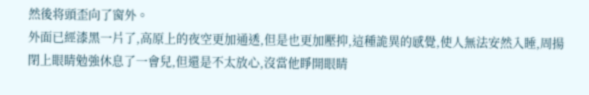然後将頭歪向了窗外。
外面已經漆黑一片了,高原上的夜空更加通透,但是也更加壓抑,這種詭異的感覺,使人無法安然入睡,周揚閉上眼睛勉強休息了一會兒,但還是不太放心,沒當他睜開眼睛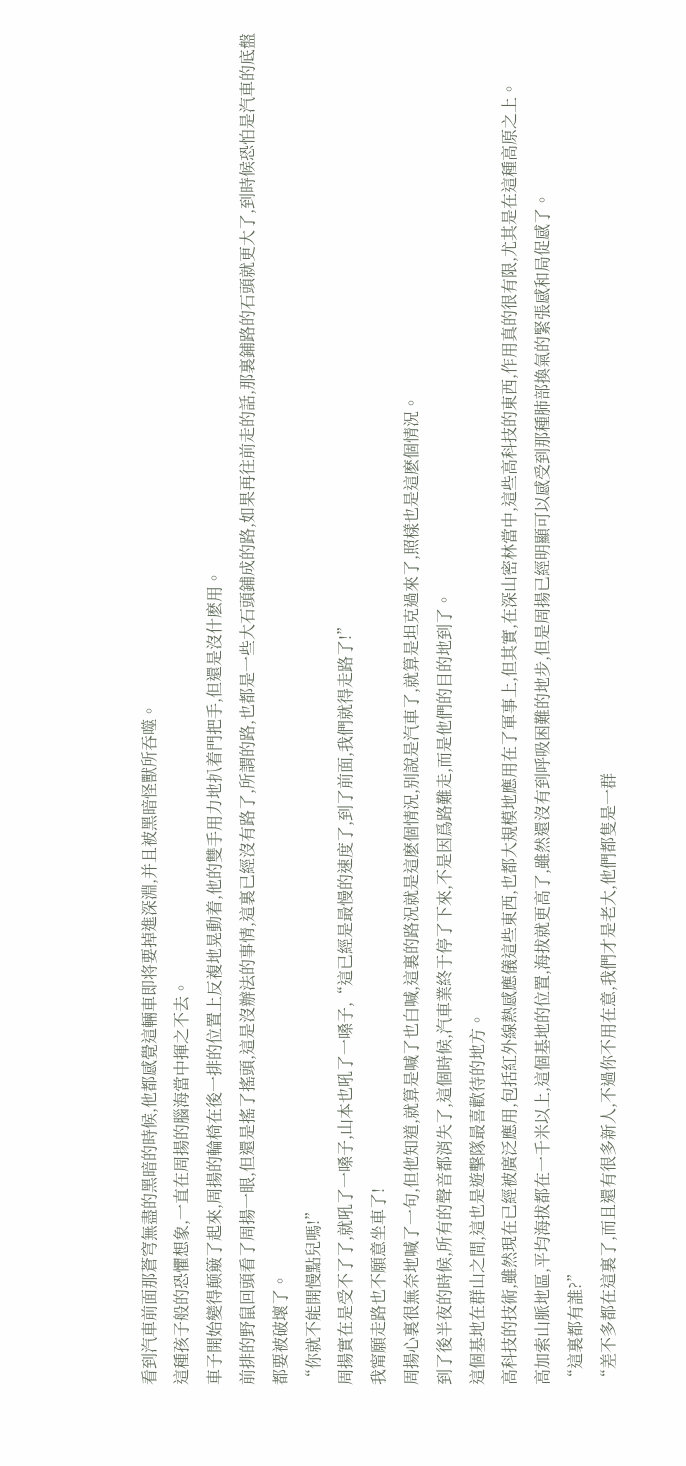看到汽車前面那蒼穹無盡的黑暗的時候,他都感覺這輛車即将要掉進深淵,并且被黑暗怪獸所吞噬。
這種孩子般的恐懼想象,一直在周揚的腦海當中揮之不去。
車子開始變得颠簸了起來,周揚的輪椅在後一排的位置上反複地晃動着,他的雙手用力地扒着門把手,但還是沒什麽用。
前排的野鼠回頭看了周揚一眼,但還是搖了搖頭,這是沒辦法的事情,這裏已經沒有路了,所謂的路,也都是一些大石頭鋪成的路,如果再往前走的話,那裏鋪路的石頭就更大了,到時候恐怕是汽車的底盤都要被破壞了。
“你就不能開慢點兒嗎!”
周揚實在是受不了了,就吼了一嗓子,山本也吼了一嗓子,“這已經是最慢的速度了,到了前面,我們就得走路了!”
我甯願走路也不願意坐車了!
周揚心裏很無奈地喊了一句,但他知道,就算是喊了也白喊,這裏的路況就是這麽個情況,别說是汽車了,就算是坦克過來了,照樣也是這麽個情況。
到了後半夜的時候,所有的聲音都消失了,這個時候,汽車業終于停了下來,不是因爲路難走,而是他們的目的地到了。
這個基地在群山之間,這也是遊擊隊最喜歡待的地方。
高科技的技術,雖然現在已經被廣泛應用,包括紅外線熱感應儀這些東西,也都大規模地應用在了軍事上,但其實,在深山密林當中,這些高科技的東西,作用真的很有限,尤其是在這種高原之上。
高加索山脈地區,平均海拔都在一千米以上,這個基地的位置,海拔就更高了,雖然還沒有到呼吸困難的地步,但是周揚已經明顯可以感受到那種肺部換氣的緊張感和局促感了。
“這裏都有誰?”
“差不多都在這裏了,而且還有很多新人,不過你不用在意,我們才是老大,他們都隻是一群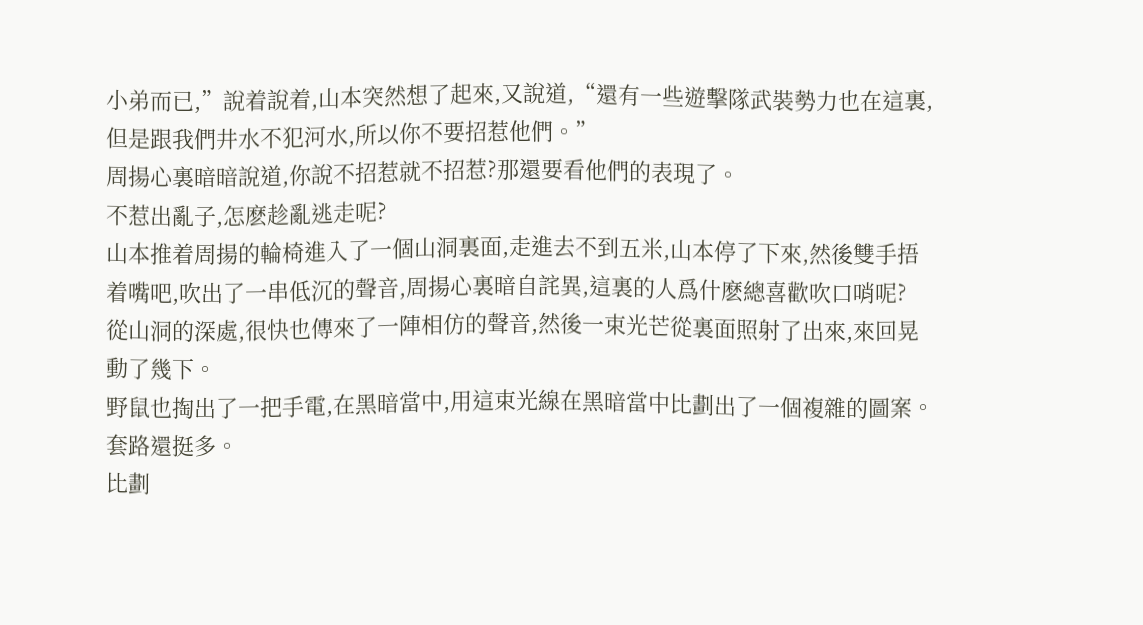小弟而已,”說着說着,山本突然想了起來,又說道,“還有一些遊擊隊武裝勢力也在這裏,但是跟我們井水不犯河水,所以你不要招惹他們。”
周揚心裏暗暗說道,你說不招惹就不招惹?那還要看他們的表現了。
不惹出亂子,怎麽趁亂逃走呢?
山本推着周揚的輪椅進入了一個山洞裏面,走進去不到五米,山本停了下來,然後雙手捂着嘴吧,吹出了一串低沉的聲音,周揚心裏暗自詫異,這裏的人爲什麽總喜歡吹口哨呢?
從山洞的深處,很快也傳來了一陣相仿的聲音,然後一束光芒從裏面照射了出來,來回晃動了幾下。
野鼠也掏出了一把手電,在黑暗當中,用這束光線在黑暗當中比劃出了一個複雜的圖案。
套路還挺多。
比劃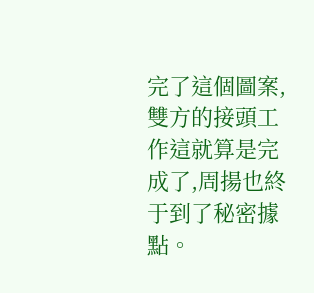完了這個圖案,雙方的接頭工作這就算是完成了,周揚也終于到了秘密據點。